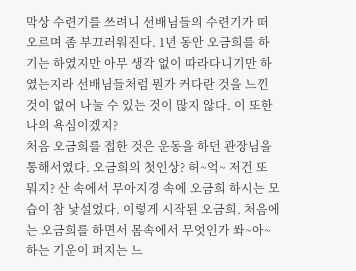막상 수련기를 쓰려니 선배님들의 수련기가 떠오르며 좀 부끄러워진다. 1년 동안 오금희를 하기는 하였지만 아무 생각 없이 따라다니기만 하였는지라 선배님들처럼 뭔가 커다란 것을 느낀 것이 없어 나눌 수 있는 것이 많지 않다. 이 또한 나의 욕심이겠지?
처음 오금희를 접한 것은 운동을 하던 관장님을 통해서였다. 오금희의 첫인상? 허~억~ 저건 또 뭐지? 산 속에서 무아지경 속에 오금희 하시는 모습이 참 낯설었다. 이렇게 시작된 오금희. 처음에는 오금희를 하면서 몸속에서 무엇인가 쏴~아~ 하는 기운이 퍼지는 느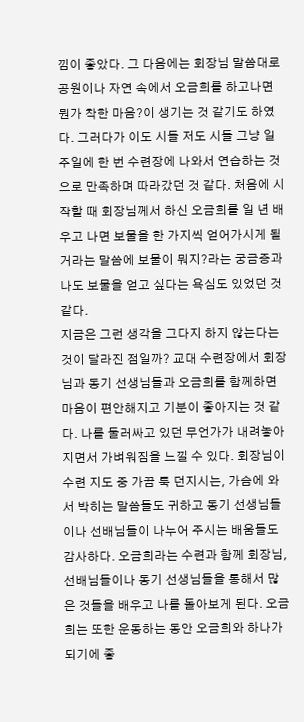낌이 좋았다. 그 다음에는 회장님 말씀대로 공원이나 자연 속에서 오금희를 하고나면 뭔가 착한 마음?이 생기는 것 같기도 하였다. 그러다가 이도 시들 저도 시들 그냥 일주일에 한 번 수련장에 나와서 연습하는 것으로 만족하며 따라갔던 것 같다. 처음에 시작할 때 회장님께서 하신 오금희를 일 년 배우고 나면 보물을 한 가지씩 얻어가시게 될 거라는 말씀에 보물이 뭐지?라는 궁금증과 나도 보물을 얻고 싶다는 욕심도 있었던 것 같다.
지금은 그런 생각을 그다지 하지 않는다는 것이 달라진 점일까? 교대 수련장에서 회장님과 동기 선생님들과 오금희를 함께하면 마음이 편안해지고 기분이 좋아지는 것 같다. 나를 둘러싸고 있던 무언가가 내려놓아지면서 가벼워짐을 느낄 수 있다. 회장님이 수련 지도 중 가끔 툭 던지시는, 가슴에 와서 박히는 말씀들도 귀하고 동기 선생님들이나 선배님들이 나누어 주시는 배움들도 감사하다. 오금희라는 수련과 함께 회장님, 선배님들이나 동기 선생님들을 통해서 많은 것들을 배우고 나를 돌아보게 된다. 오금희는 또한 운동하는 동안 오금희와 하나가 되기에 좋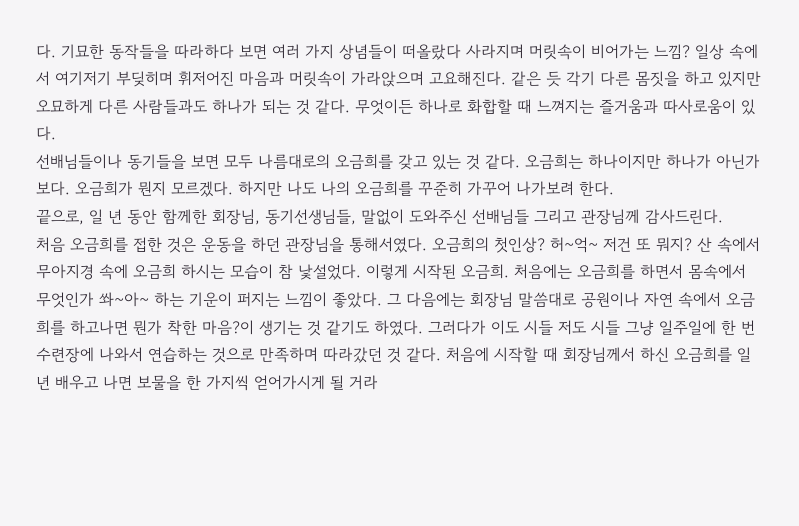다. 기묘한 동작들을 따라하다 보면 여러 가지 상념들이 떠올랐다 사라지며 머릿속이 비어가는 느낌? 일상 속에서 여기저기 부딪히며 휘저어진 마음과 머릿속이 가라앉으며 고요해진다. 같은 듯 각기 다른 몸짓을 하고 있지만 오묘하게 다른 사람들과도 하나가 되는 것 같다. 무엇이든 하나로 화합할 때 느껴지는 즐거움과 따사로움이 있다.
선배님들이나 동기들을 보면 모두 나름대로의 오금희를 갖고 있는 것 같다. 오금희는 하나이지만 하나가 아닌가 보다. 오금희가 뭔지 모르겠다. 하지만 나도 나의 오금희를 꾸준히 가꾸어 나가보려 한다.
끝으로, 일 년 동안 함께한 회장님, 동기선생님들, 말없이 도와주신 선배님들 그리고 관장님께 감사드린다.
처음 오금희를 접한 것은 운동을 하던 관장님을 통해서였다. 오금희의 첫인상? 허~억~ 저건 또 뭐지? 산 속에서 무아지경 속에 오금희 하시는 모습이 참 낯설었다. 이렇게 시작된 오금희. 처음에는 오금희를 하면서 몸속에서 무엇인가 쏴~아~ 하는 기운이 퍼지는 느낌이 좋았다. 그 다음에는 회장님 말씀대로 공원이나 자연 속에서 오금희를 하고나면 뭔가 착한 마음?이 생기는 것 같기도 하였다. 그러다가 이도 시들 저도 시들 그냥 일주일에 한 번 수련장에 나와서 연습하는 것으로 만족하며 따라갔던 것 같다. 처음에 시작할 때 회장님께서 하신 오금희를 일 년 배우고 나면 보물을 한 가지씩 얻어가시게 될 거라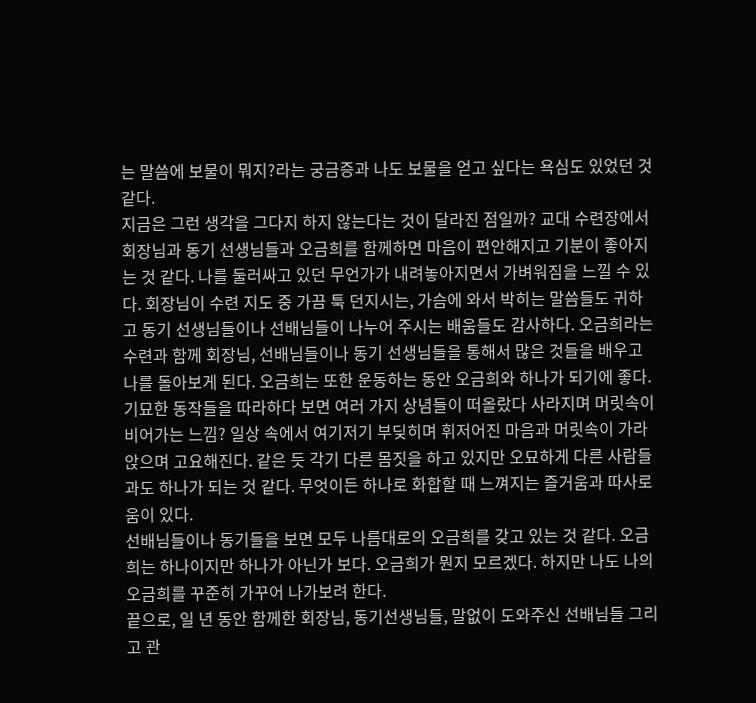는 말씀에 보물이 뭐지?라는 궁금증과 나도 보물을 얻고 싶다는 욕심도 있었던 것 같다.
지금은 그런 생각을 그다지 하지 않는다는 것이 달라진 점일까? 교대 수련장에서 회장님과 동기 선생님들과 오금희를 함께하면 마음이 편안해지고 기분이 좋아지는 것 같다. 나를 둘러싸고 있던 무언가가 내려놓아지면서 가벼워짐을 느낄 수 있다. 회장님이 수련 지도 중 가끔 툭 던지시는, 가슴에 와서 박히는 말씀들도 귀하고 동기 선생님들이나 선배님들이 나누어 주시는 배움들도 감사하다. 오금희라는 수련과 함께 회장님, 선배님들이나 동기 선생님들을 통해서 많은 것들을 배우고 나를 돌아보게 된다. 오금희는 또한 운동하는 동안 오금희와 하나가 되기에 좋다. 기묘한 동작들을 따라하다 보면 여러 가지 상념들이 떠올랐다 사라지며 머릿속이 비어가는 느낌? 일상 속에서 여기저기 부딪히며 휘저어진 마음과 머릿속이 가라앉으며 고요해진다. 같은 듯 각기 다른 몸짓을 하고 있지만 오묘하게 다른 사람들과도 하나가 되는 것 같다. 무엇이든 하나로 화합할 때 느껴지는 즐거움과 따사로움이 있다.
선배님들이나 동기들을 보면 모두 나름대로의 오금희를 갖고 있는 것 같다. 오금희는 하나이지만 하나가 아닌가 보다. 오금희가 뭔지 모르겠다. 하지만 나도 나의 오금희를 꾸준히 가꾸어 나가보려 한다.
끝으로, 일 년 동안 함께한 회장님, 동기선생님들, 말없이 도와주신 선배님들 그리고 관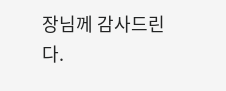장님께 감사드린다.